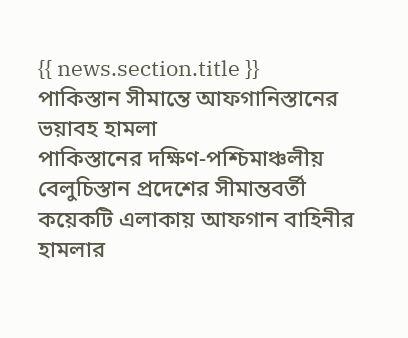{{ news.section.title }}
পাকিস্তান সীমান্তে আফগানিস্তানের ভয়াবহ হামলা
পাকিস্তানের দক্ষিণ-পশ্চিমাঞ্চলীয় বেলুচিস্তান প্রদেশের সীমান্তবর্তী কয়েকটি এলাকায় আফগান বাহিনীর হামলার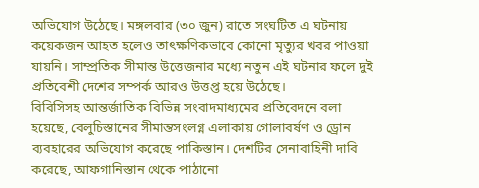অভিযোগ উঠেছে। মঙ্গলবার (৩০ জুন) রাতে সংঘটিত এ ঘটনায় কয়েকজন আহত হলেও তাৎক্ষণিকভাবে কোনো মৃত্যুর খবর পাওয়া যায়নি। সাম্প্রতিক সীমান্ত উত্তেজনার মধ্যে নতুন এই ঘটনার ফলে দুই প্রতিবেশী দেশের সম্পর্ক আরও উত্তপ্ত হয়ে উঠেছে।
বিবিসিসহ আন্তর্জাতিক বিভিন্ন সংবাদমাধ্যমের প্রতিবেদনে বলা হয়েছে, বেলুচিস্তানের সীমান্তসংলগ্ন এলাকায় গোলাবর্ষণ ও ড্রোন ব্যবহারের অভিযোগ করেছে পাকিস্তান। দেশটির সেনাবাহিনী দাবি করেছে, আফগানিস্তান থেকে পাঠানো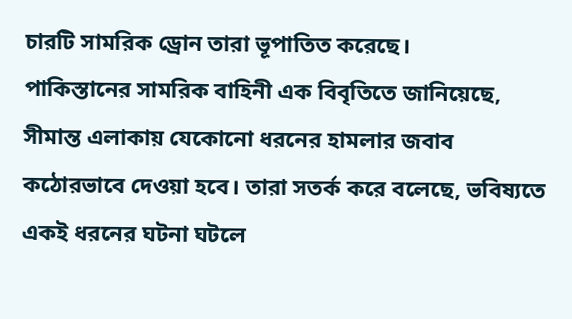চারটি সামরিক ড্রোন তারা ভূপাতিত করেছে।
পাকিস্তানের সামরিক বাহিনী এক বিবৃতিতে জানিয়েছে, সীমান্ত এলাকায় যেকোনো ধরনের হামলার জবাব কঠোরভাবে দেওয়া হবে। তারা সতর্ক করে বলেছে, ভবিষ্যতে একই ধরনের ঘটনা ঘটলে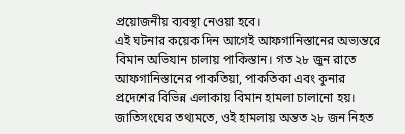প্রয়োজনীয় ব্যবস্থা নেওয়া হবে।
এই ঘটনার কয়েক দিন আগেই আফগানিস্তানের অভ্যন্তরে বিমান অভিযান চালায় পাকিস্তান। গত ২৮ জুন রাতে আফগানিস্তানের পাকতিয়া, পাকতিকা এবং কুনার প্রদেশের বিভিন্ন এলাকায় বিমান হামলা চালানো হয়।
জাতিসংঘের তথ্যমতে, ওই হামলায় অন্তত ২৮ জন নিহত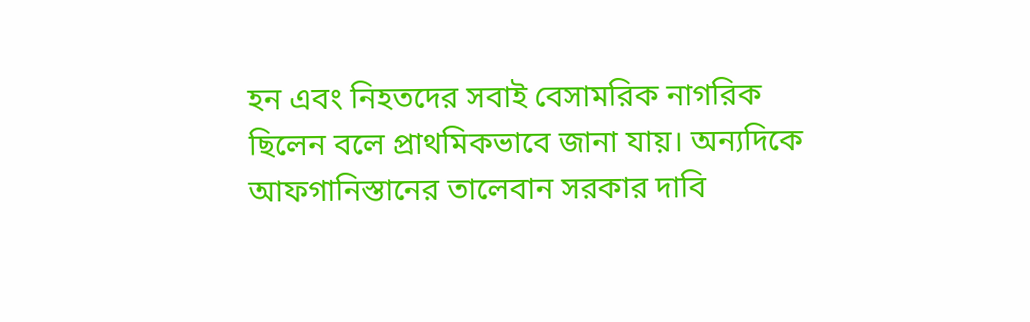হন এবং নিহতদের সবাই বেসামরিক নাগরিক ছিলেন বলে প্রাথমিকভাবে জানা যায়। অন্যদিকে আফগানিস্তানের তালেবান সরকার দাবি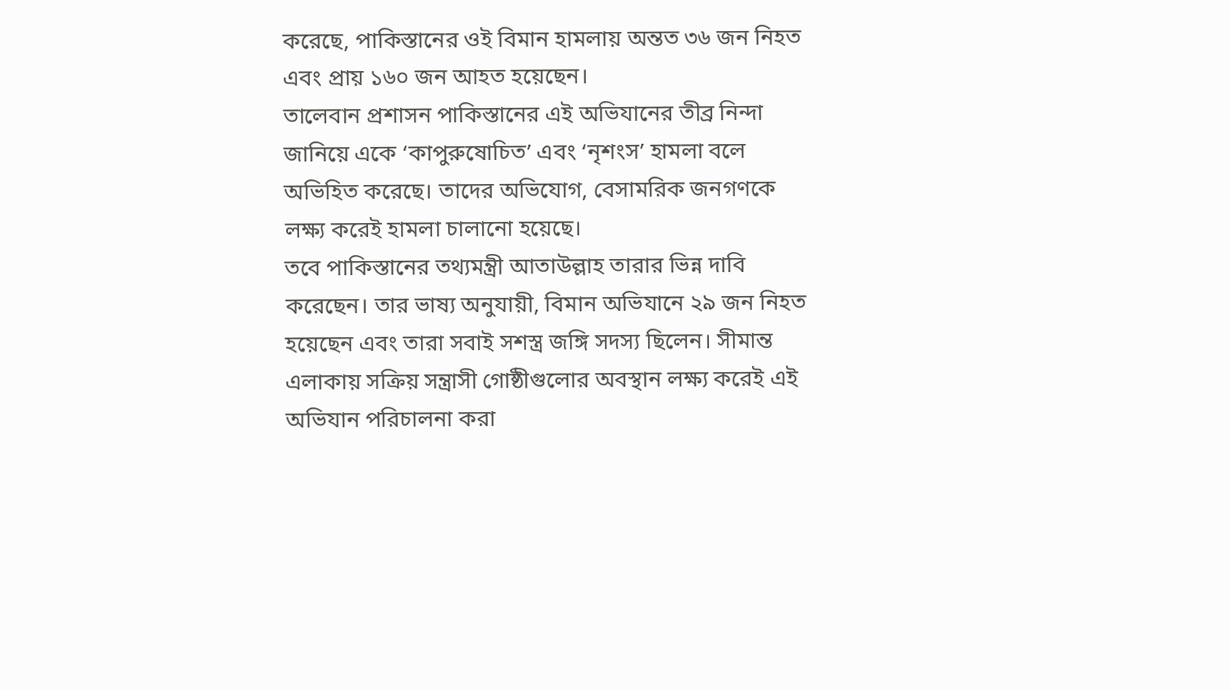করেছে, পাকিস্তানের ওই বিমান হামলায় অন্তত ৩৬ জন নিহত এবং প্রায় ১৬০ জন আহত হয়েছেন।
তালেবান প্রশাসন পাকিস্তানের এই অভিযানের তীব্র নিন্দা জানিয়ে একে ‘কাপুরুষোচিত’ এবং ‘নৃশংস’ হামলা বলে অভিহিত করেছে। তাদের অভিযোগ, বেসামরিক জনগণকে লক্ষ্য করেই হামলা চালানো হয়েছে।
তবে পাকিস্তানের তথ্যমন্ত্রী আতাউল্লাহ তারার ভিন্ন দাবি করেছেন। তার ভাষ্য অনুযায়ী, বিমান অভিযানে ২৯ জন নিহত হয়েছেন এবং তারা সবাই সশস্ত্র জঙ্গি সদস্য ছিলেন। সীমান্ত এলাকায় সক্রিয় সন্ত্রাসী গোষ্ঠীগুলোর অবস্থান লক্ষ্য করেই এই অভিযান পরিচালনা করা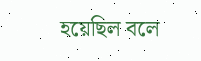হয়েছিল বলে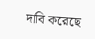দাবি করেছে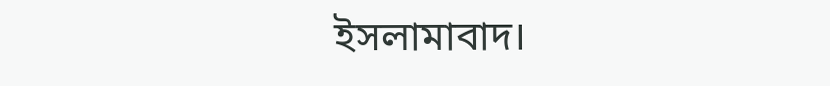ইসলামাবাদ।